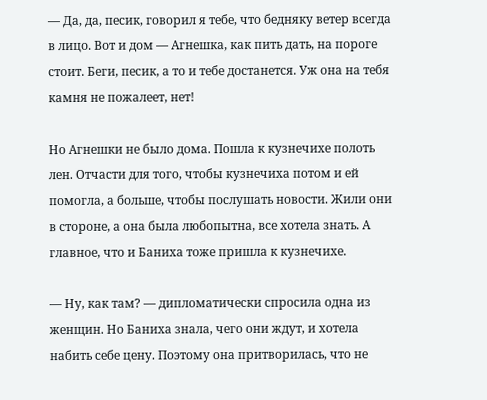— Да, да, песик, говорил я тебе, что бедняку ветер всегда в лицо. Вот и дом — Агнешка, как пить дать, на пороге стоит. Беги, песик, а то и тебе достанется. Уж она на тебя камня не пожалеет, нет!

Но Агнешки не было дома. Пошла к кузнечихе полоть лен. Отчасти для того, чтобы кузнечиха потом и ей помогла, а больше, чтобы послушать новости. Жили они в стороне, а она была любопытна, все хотела знать. А главное, что и Баниха тоже пришла к кузнечихе.

— Ну, как там? — дипломатически спросила одна из женщин. Но Баниха знала, чего они ждут, и хотела набить себе цену. Поэтому она притворилась, что не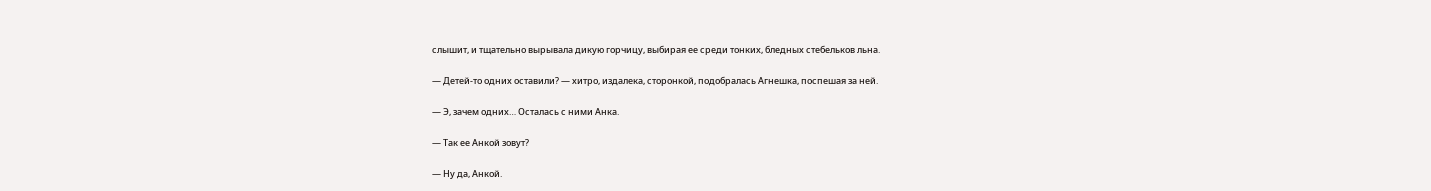слышит, и тщательно вырывала дикую горчицу, выбирая ее среди тонких, бледных стебельков льна.

— Детей-то одних оставили? — хитро, издалека, сторонкой, подобралась Агнешка, поспешая за ней.

— Э, зачем одних… Осталась с ними Анка.

— Так ее Анкой зовут?

— Ну да, Анкой.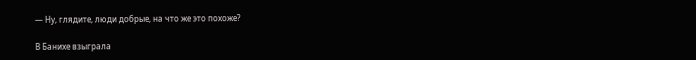— Ну, глядите, люди добрые, на что же это похоже?

В Банихе взыграла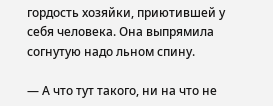гордость хозяйки, приютившей у себя человека. Она выпрямила согнутую надо льном спину.

— А что тут такого, ни на что не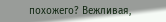похожего? Вежливая,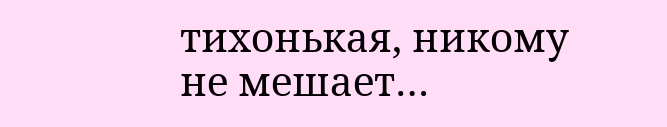тихонькая, никому не мешает…